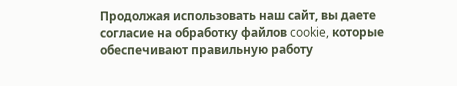Продолжая использовать наш сайт, вы даете согласие на обработку файлов cookie, которые обеспечивают правильную работу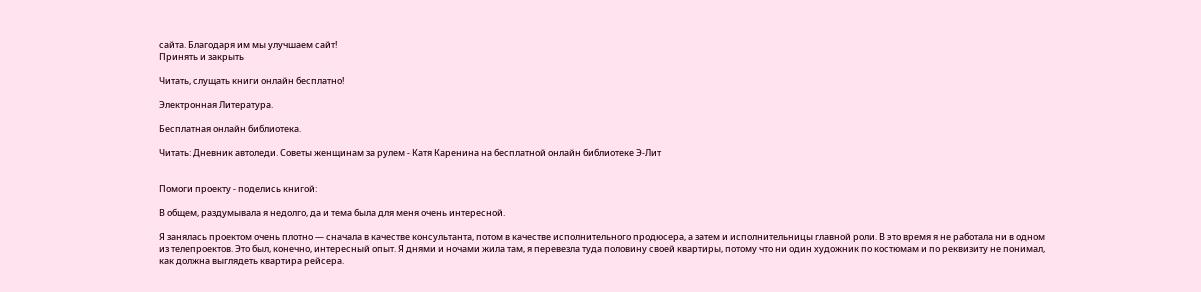сайта. Благодаря им мы улучшаем сайт!
Принять и закрыть

Читать, слущать книги онлайн бесплатно!

Электронная Литература.

Бесплатная онлайн библиотека.

Читать: Дневник автоледи. Советы женщинам за рулем - Катя Каренина на бесплатной онлайн библиотеке Э-Лит


Помоги проекту - поделись книгой:

В общем, раздумывала я недолго, да и тема была для меня очень интересной.

Я занялась проектом очень плотно — сначала в качестве консультанта, потом в качестве исполнительного продюсера, а затем и исполнительницы главной роли. В это время я не работала ни в одном из телепроектов. Это был, конечно, интересный опыт. Я днями и ночами жила там, я перевезла туда половину своей квартиры, потому что ни один художник по костюмам и по реквизиту не понимал, как должна выглядеть квартира рейсера.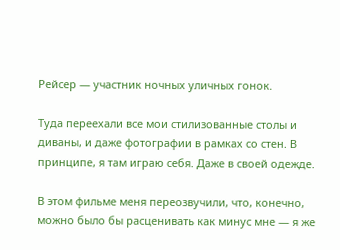Рейсер — участник ночных уличных гонок.

Туда переехали все мои стилизованные столы и диваны, и даже фотографии в рамках со стен. В принципе, я там играю себя. Даже в своей одежде.

В этом фильме меня переозвучили, что, конечно, можно было бы расценивать как минус мне — я же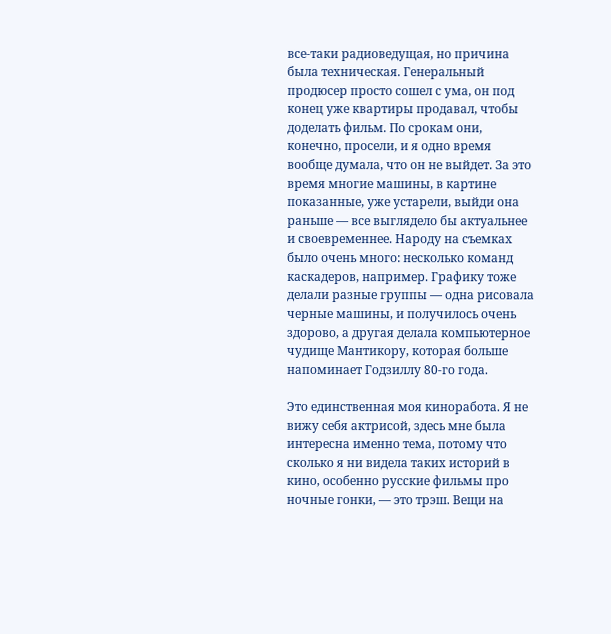все-таки радиоведущая, но причина была техническая. Генеральный продюсер просто сошел с ума, он под конец уже квартиры продавал, чтобы доделать фильм. По срокам они, конечно, просели, и я одно время вообще думала, что он не выйдет. За это время многие машины, в картине показанные, уже устарели, выйди она раньше — все выглядело бы актуальнее и своевременнее. Народу на съемках было очень много: несколько команд каскадеров, например. Графику тоже делали разные группы — одна рисовала черные машины, и получилось очень здорово, а другая делала компьютерное чудище Мантикору, которая больше напоминает Годзиллу 80-го года.

Это единственная моя киноработа. Я не вижу себя актрисой, здесь мне была интересна именно тема, потому что сколько я ни видела таких историй в кино, особенно русские фильмы про ночные гонки, — это трэш. Вещи на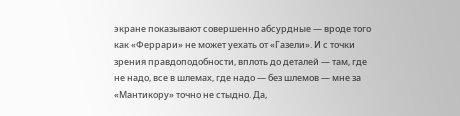экране показывают совершенно абсурдные — вроде того как «Феррари» не может уехать от «Газели». И с точки зрения правдоподобности, вплоть до деталей — там, где не надо, все в шлемах, где надо — без шлемов — мне за «Мантикору» точно не стыдно. Да,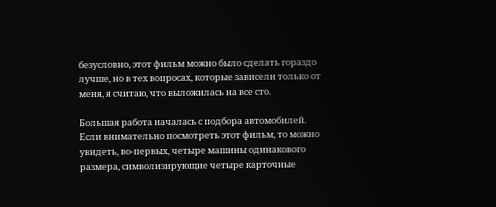безусловно, этот фильм можно было сделать гораздо лучше, но в тех вопросах, которые зависели только от меня, я считаю, что выложилась на все сто.

Большая работа началась с подбора автомобилей. Если внимательно посмотреть этот фильм, то можно увидеть, во-первых, четыре машины одинакового размера, символизирующие четыре карточные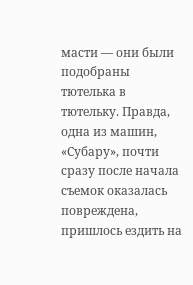масти — они были подобраны тютелька в тютельку. Правда, одна из машин, «Субару», почти сразу после начала съемок оказалась повреждена, пришлось ездить на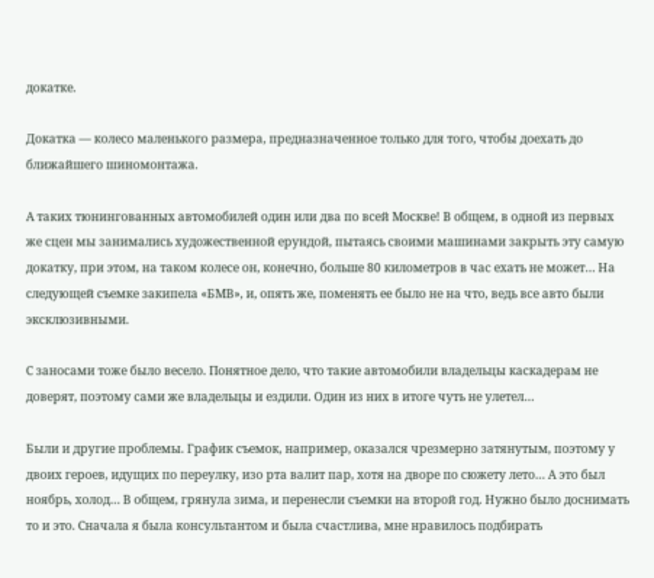докатке.

Докатка — колесо маленького размера, предназначенное только для того, чтобы доехать до ближайшего шиномонтажа.

А таких тюнингованных автомобилей один или два по всей Москве! В общем, в одной из первых же сцен мы занимались художественной ерундой, пытаясь своими машинами закрыть эту самую докатку, при этом, на таком колесе он, конечно, больше 80 километров в час ехать не может… На следующей съемке закипела «БМВ», и, опять же, поменять ее было не на что, ведь все авто были эксклюзивными.

С заносами тоже было весело. Понятное дело, что такие автомобили владельцы каскадерам не доверят, поэтому сами же владельцы и ездили. Один из них в итоге чуть не улетел…

Были и другие проблемы. График съемок, например, оказался чрезмерно затянутым, поэтому у двоих героев, идущих по переулку, изо рта валит пар, хотя на дворе по сюжету лето… А это был ноябрь, холод… В общем, грянула зима, и перенесли съемки на второй год. Нужно было доснимать то и это. Сначала я была консультантом и была счастлива, мне нравилось подбирать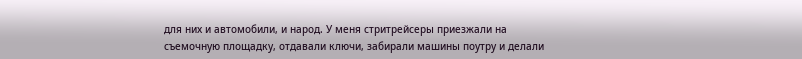для них и автомобили, и народ. У меня стритрейсеры приезжали на съемочную площадку, отдавали ключи, забирали машины поутру и делали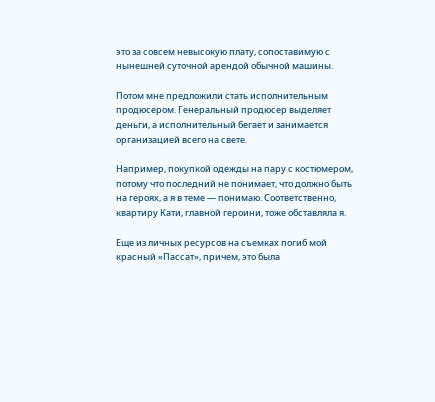это за совсем невысокую плату, сопоставимую с нынешней суточной арендой обычной машины.

Потом мне предложили стать исполнительным продюсером. Генеральный продюсер выделяет деньги, а исполнительный бегает и занимается организацией всего на свете.

Например, покупкой одежды на пару с костюмером, потому что последний не понимает, что должно быть на героях, а я в теме — понимаю. Соответственно, квартиру Кати, главной героини, тоже обставляла я.

Еще из личных ресурсов на съемках погиб мой красный «Пассат», причем, это была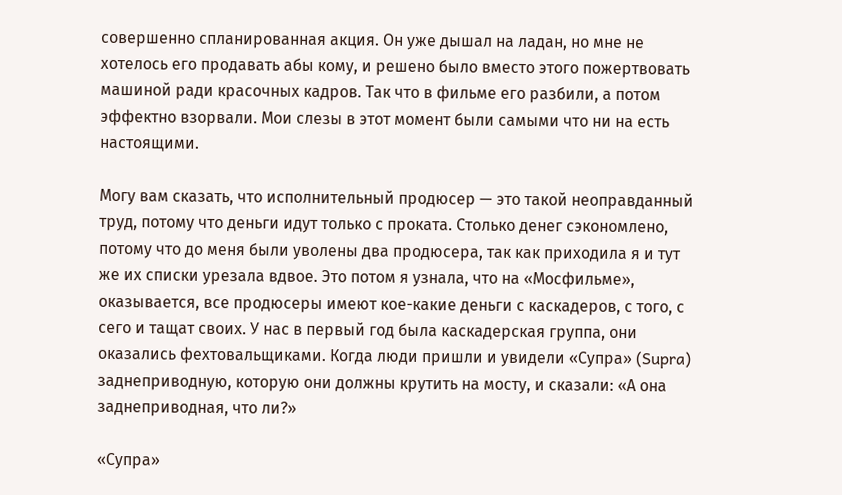совершенно спланированная акция. Он уже дышал на ладан, но мне не хотелось его продавать абы кому, и решено было вместо этого пожертвовать машиной ради красочных кадров. Так что в фильме его разбили, а потом эффектно взорвали. Мои слезы в этот момент были самыми что ни на есть настоящими.

Могу вам сказать, что исполнительный продюсер — это такой неоправданный труд, потому что деньги идут только с проката. Столько денег сэкономлено, потому что до меня были уволены два продюсера, так как приходила я и тут же их списки урезала вдвое. Это потом я узнала, что на «Мосфильме», оказывается, все продюсеры имеют кое-какие деньги с каскадеров, с того, с сего и тащат своих. У нас в первый год была каскадерская группа, они оказались фехтовальщиками. Когда люди пришли и увидели «Супра» (Supra) заднеприводную, которую они должны крутить на мосту, и сказали: «А она заднеприводная, что ли?»

«Супра»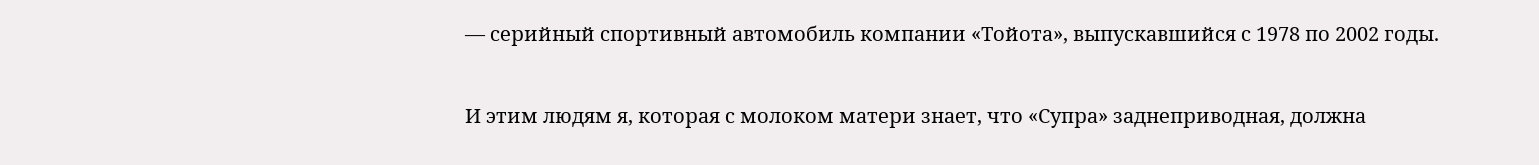— серийный спортивный автомобиль компании «Тойота», выпускавшийся с 1978 по 2002 годы.

И этим людям я, которая с молоком матери знает, что «Супра» заднеприводная, должна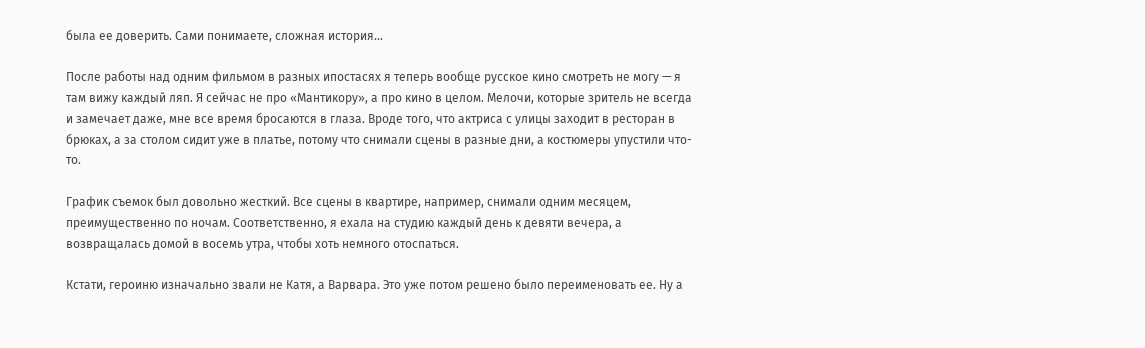была ее доверить. Сами понимаете, сложная история…

После работы над одним фильмом в разных ипостасях я теперь вообще русское кино смотреть не могу — я там вижу каждый ляп. Я сейчас не про «Мантикору», а про кино в целом. Мелочи, которые зритель не всегда и замечает даже, мне все время бросаются в глаза. Вроде того, что актриса с улицы заходит в ресторан в брюках, а за столом сидит уже в платье, потому что снимали сцены в разные дни, а костюмеры упустили что-то.

График съемок был довольно жесткий. Все сцены в квартире, например, снимали одним месяцем, преимущественно по ночам. Соответственно, я ехала на студию каждый день к девяти вечера, а возвращалась домой в восемь утра, чтобы хоть немного отоспаться.

Кстати, героиню изначально звали не Катя, а Варвара. Это уже потом решено было переименовать ее. Ну а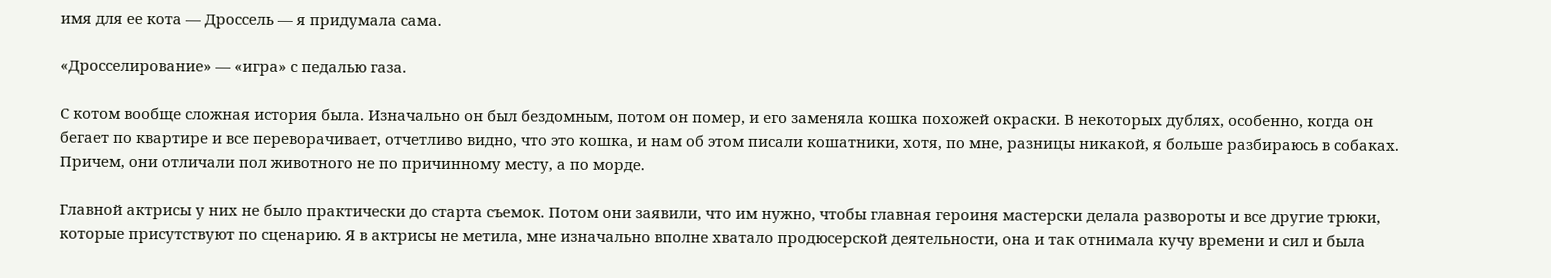имя для ее кота — Дроссель — я придумала сама.

«Дросселирование» — «игра» с педалью газа.

С котом вообще сложная история была. Изначально он был бездомным, потом он помер, и его заменяла кошка похожей окраски. В некоторых дублях, особенно, когда он бегает по квартире и все переворачивает, отчетливо видно, что это кошка, и нам об этом писали кошатники, хотя, по мне, разницы никакой, я больше разбираюсь в собаках. Причем, они отличали пол животного не по причинному месту, а по морде.

Главной актрисы у них не было практически до старта съемок. Потом они заявили, что им нужно, чтобы главная героиня мастерски делала развороты и все другие трюки, которые присутствуют по сценарию. Я в актрисы не метила, мне изначально вполне хватало продюсерской деятельности, она и так отнимала кучу времени и сил и была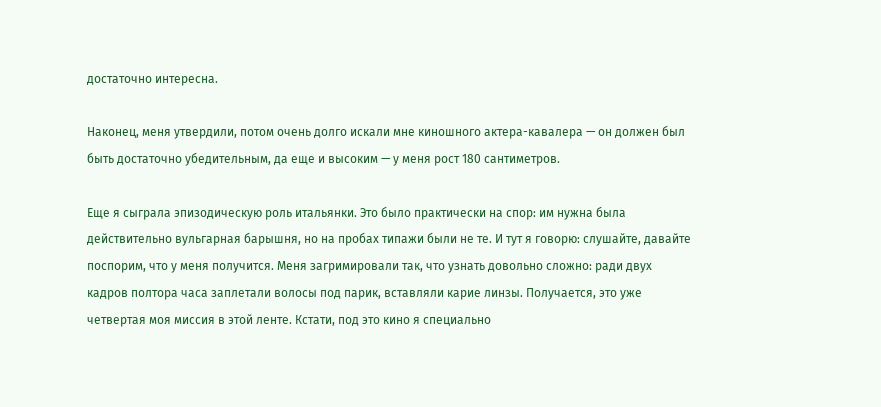достаточно интересна.

Наконец, меня утвердили, потом очень долго искали мне киношного актера-кавалера — он должен был быть достаточно убедительным, да еще и высоким — у меня рост 180 сантиметров.

Еще я сыграла эпизодическую роль итальянки. Это было практически на спор: им нужна была действительно вульгарная барышня, но на пробах типажи были не те. И тут я говорю: слушайте, давайте поспорим, что у меня получится. Меня загримировали так, что узнать довольно сложно: ради двух кадров полтора часа заплетали волосы под парик, вставляли карие линзы. Получается, это уже четвертая моя миссия в этой ленте. Кстати, под это кино я специально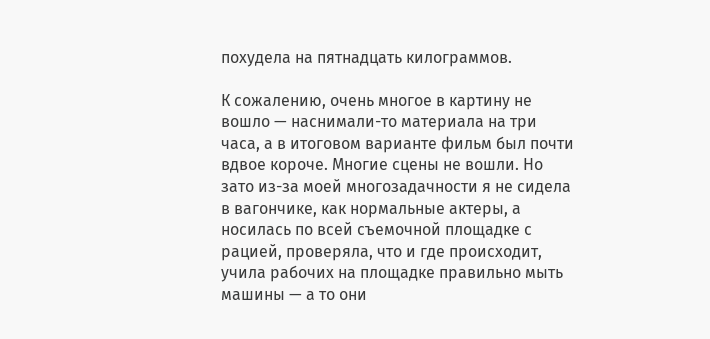похудела на пятнадцать килограммов.

К сожалению, очень многое в картину не вошло — наснимали-то материала на три часа, а в итоговом варианте фильм был почти вдвое короче. Многие сцены не вошли. Но зато из-за моей многозадачности я не сидела в вагончике, как нормальные актеры, а носилась по всей съемочной площадке с рацией, проверяла, что и где происходит, учила рабочих на площадке правильно мыть машины — а то они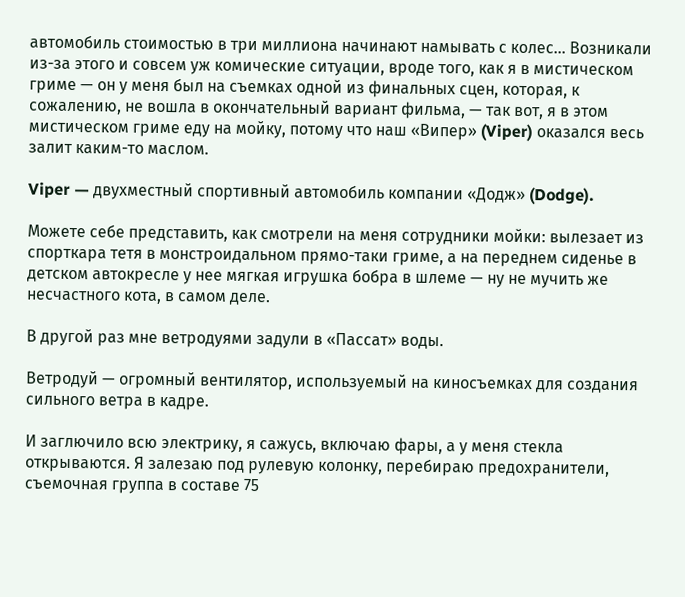автомобиль стоимостью в три миллиона начинают намывать с колес… Возникали из-за этого и совсем уж комические ситуации, вроде того, как я в мистическом гриме — он у меня был на съемках одной из финальных сцен, которая, к сожалению, не вошла в окончательный вариант фильма, — так вот, я в этом мистическом гриме еду на мойку, потому что наш «Випер» (Viper) оказался весь залит каким-то маслом.

Viper — двухместный спортивный автомобиль компании «Додж» (Dodge).

Можете себе представить, как смотрели на меня сотрудники мойки: вылезает из спорткара тетя в монстроидальном прямо-таки гриме, а на переднем сиденье в детском автокресле у нее мягкая игрушка бобра в шлеме — ну не мучить же несчастного кота, в самом деле.

В другой раз мне ветродуями задули в «Пассат» воды.

Ветродуй — огромный вентилятор, используемый на киносъемках для создания сильного ветра в кадре.

И заглючило всю электрику, я сажусь, включаю фары, а у меня стекла открываются. Я залезаю под рулевую колонку, перебираю предохранители, съемочная группа в составе 75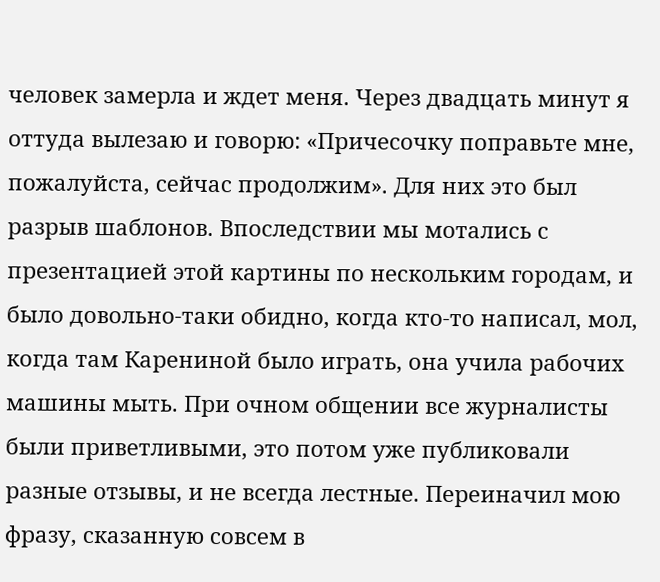человек замерла и ждет меня. Через двадцать минут я оттуда вылезаю и говорю: «Причесочку поправьте мне, пожалуйста, сейчас продолжим». Для них это был разрыв шаблонов. Впоследствии мы мотались с презентацией этой картины по нескольким городам, и было довольно-таки обидно, когда кто-то написал, мол, когда там Карениной было играть, она учила рабочих машины мыть. При очном общении все журналисты были приветливыми, это потом уже публиковали разные отзывы, и не всегда лестные. Переиначил мою фразу, сказанную совсем в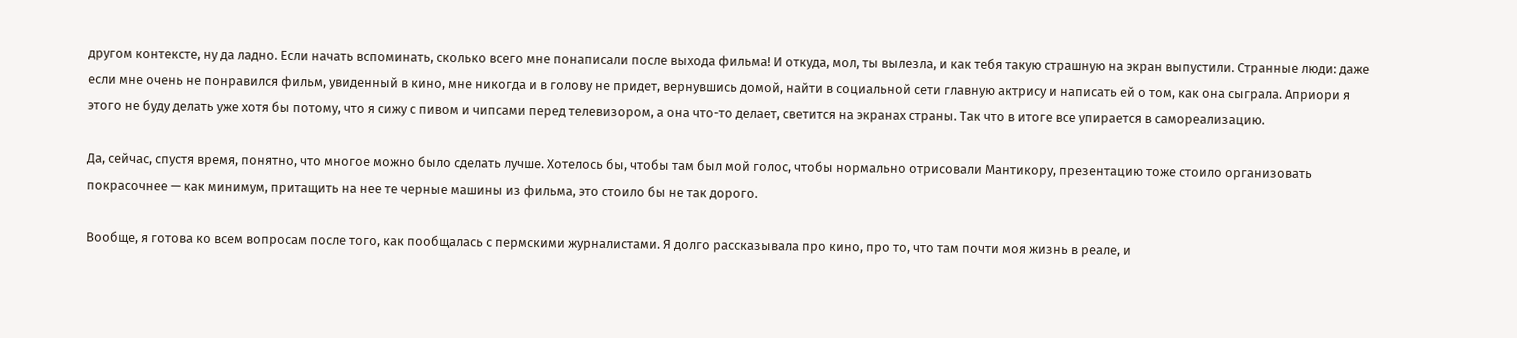другом контексте, ну да ладно. Если начать вспоминать, сколько всего мне понаписали после выхода фильма! И откуда, мол, ты вылезла, и как тебя такую страшную на экран выпустили. Странные люди: даже если мне очень не понравился фильм, увиденный в кино, мне никогда и в голову не придет, вернувшись домой, найти в социальной сети главную актрису и написать ей о том, как она сыграла. Априори я этого не буду делать уже хотя бы потому, что я сижу с пивом и чипсами перед телевизором, а она что-то делает, светится на экранах страны. Так что в итоге все упирается в самореализацию.

Да, сейчас, спустя время, понятно, что многое можно было сделать лучше. Хотелось бы, чтобы там был мой голос, чтобы нормально отрисовали Мантикору, презентацию тоже стоило организовать покрасочнее — как минимум, притащить на нее те черные машины из фильма, это стоило бы не так дорого.

Вообще, я готова ко всем вопросам после того, как пообщалась с пермскими журналистами. Я долго рассказывала про кино, про то, что там почти моя жизнь в реале, и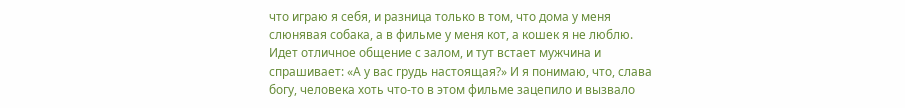что играю я себя, и разница только в том, что дома у меня слюнявая собака, а в фильме у меня кот, а кошек я не люблю. Идет отличное общение с залом, и тут встает мужчина и спрашивает: «А у вас грудь настоящая?» И я понимаю, что, слава богу, человека хоть что-то в этом фильме зацепило и вызвало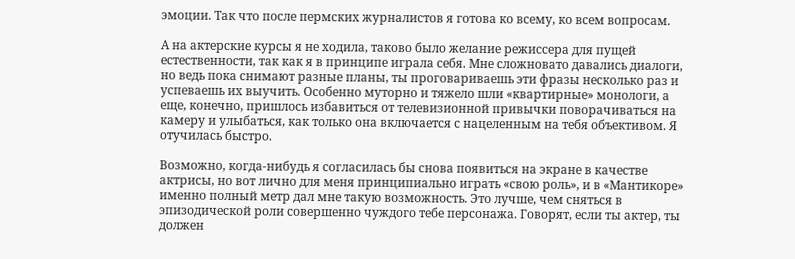эмоции. Так что после пермских журналистов я готова ко всему, ко всем вопросам.

А на актерские курсы я не ходила, таково было желание режиссера для пущей естественности, так как я в принципе играла себя. Мне сложновато давались диалоги, но ведь пока снимают разные планы, ты проговариваешь эти фразы несколько раз и успеваешь их выучить. Особенно муторно и тяжело шли «квартирные» монологи, а еще, конечно, пришлось избавиться от телевизионной привычки поворачиваться на камеру и улыбаться, как только она включается с нацеленным на тебя объективом. Я отучилась быстро.

Возможно, когда-нибудь я согласилась бы снова появиться на экране в качестве актрисы, но вот лично для меня принципиально играть «свою роль», и в «Мантикоре» именно полный метр дал мне такую возможность. Это лучше, чем сняться в эпизодической роли совершенно чуждого тебе персонажа. Говорят, если ты актер, ты должен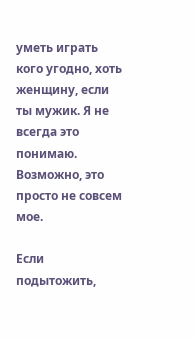уметь играть кого угодно, хоть женщину, если ты мужик. Я не всегда это понимаю. Возможно, это просто не совсем мое.

Если подытожить,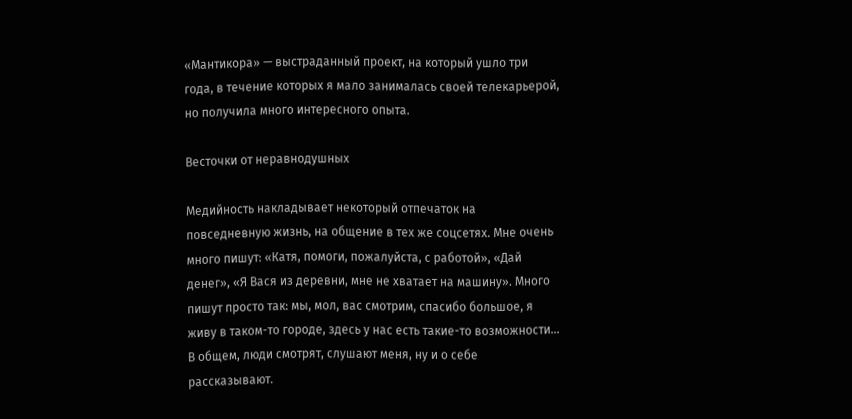«Мантикора» — выстраданный проект, на который ушло три года, в течение которых я мало занималась своей телекарьерой, но получила много интересного опыта.

Весточки от неравнодушных

Медийность накладывает некоторый отпечаток на повседневную жизнь, на общение в тех же соцсетях. Мне очень много пишут: «Катя, помоги, пожалуйста, с работой», «Дай денег», «Я Вася из деревни, мне не хватает на машину». Много пишут просто так: мы, мол, вас смотрим, спасибо большое, я живу в таком-то городе, здесь у нас есть такие-то возможности… В общем, люди смотрят, слушают меня, ну и о себе рассказывают.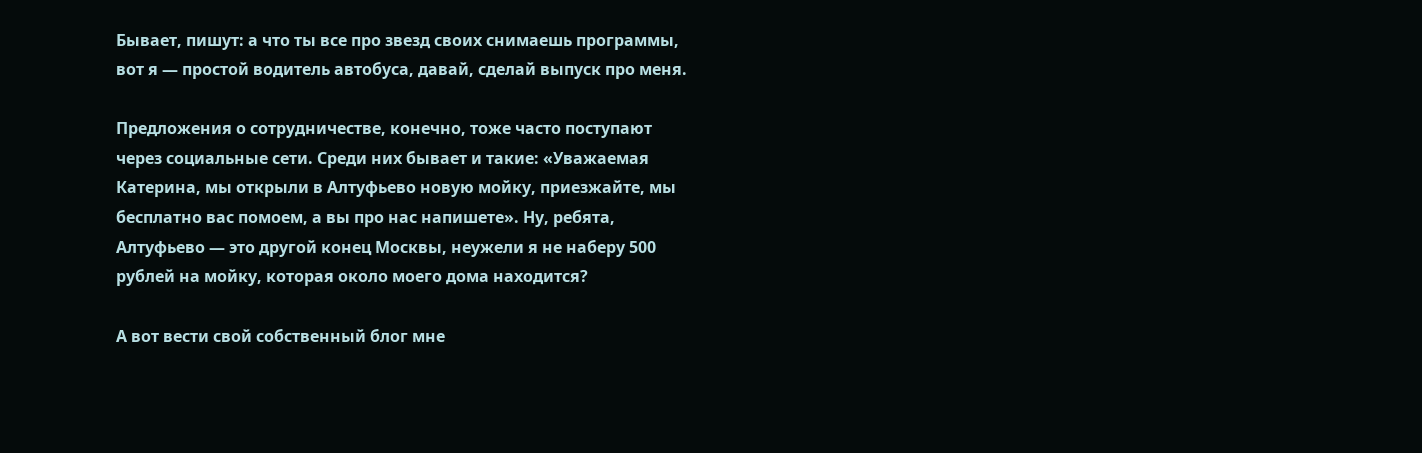Бывает, пишут: а что ты все про звезд своих снимаешь программы, вот я — простой водитель автобуса, давай, сделай выпуск про меня.

Предложения о сотрудничестве, конечно, тоже часто поступают через социальные сети. Среди них бывает и такие: «Уважаемая Катерина, мы открыли в Алтуфьево новую мойку, приезжайте, мы бесплатно вас помоем, а вы про нас напишете». Ну, ребята, Алтуфьево — это другой конец Москвы, неужели я не наберу 500 рублей на мойку, которая около моего дома находится?

А вот вести свой собственный блог мне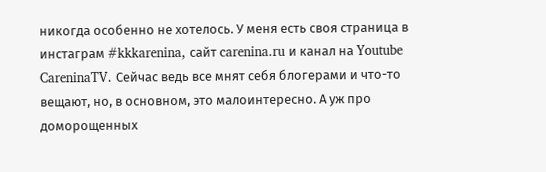никогда особенно не хотелось. У меня есть своя страница в инстаграм #kkkarenina, сайт carenina.ru и канал на Youtube CareninaTV. Сейчас ведь все мнят себя блогерами и что-то вещают, но, в основном, это малоинтересно. А уж про доморощенных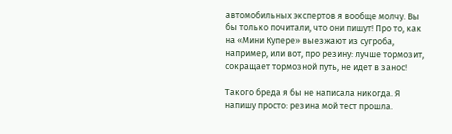автомобильных экспертов я вообще молчу. Вы бы только почитали, что они пишут! Про то, как на «Мини Купере» выезжают из сугроба, например, или вот, про резину: лучше тормозит, сокращает тормозной путь, не идет в занос!

Такого бреда я бы не написала никогда. Я напишу просто: резина мой тест прошла.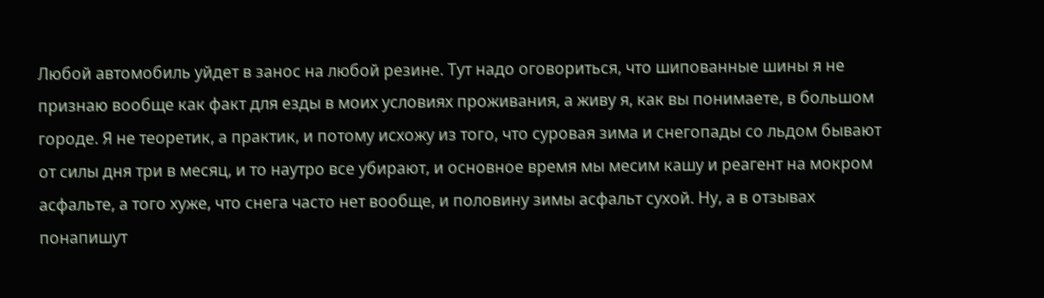Любой автомобиль уйдет в занос на любой резине. Тут надо оговориться, что шипованные шины я не признаю вообще как факт для езды в моих условиях проживания, а живу я, как вы понимаете, в большом городе. Я не теоретик, а практик, и потому исхожу из того, что суровая зима и снегопады со льдом бывают от силы дня три в месяц, и то наутро все убирают, и основное время мы месим кашу и реагент на мокром асфальте, а того хуже, что снега часто нет вообще, и половину зимы асфальт сухой. Ну, а в отзывах понапишут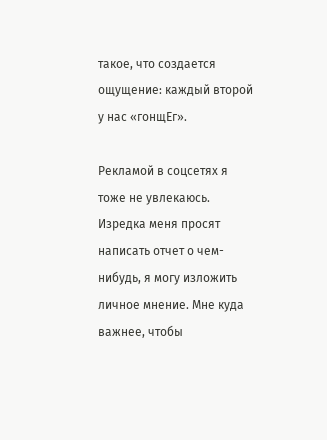такое, что создается ощущение: каждый второй у нас «гонщЕг».

Рекламой в соцсетях я тоже не увлекаюсь. Изредка меня просят написать отчет о чем-нибудь, я могу изложить личное мнение. Мне куда важнее, чтобы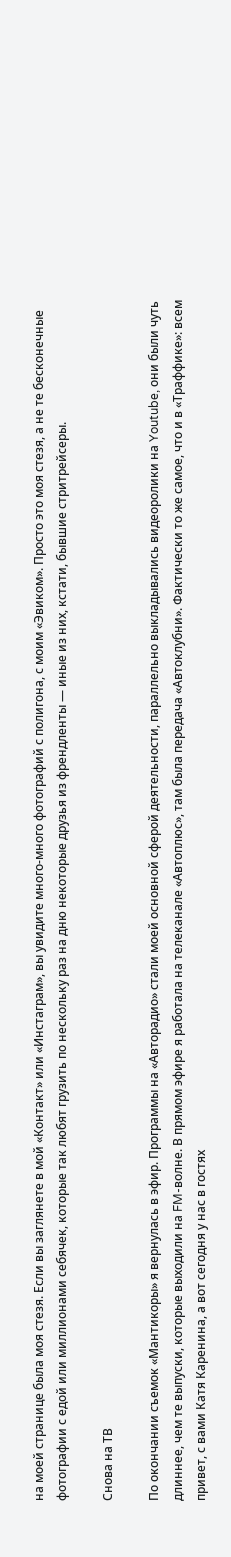на моей странице была моя стезя. Если вы заглянете в мой «Контакт» или «Инстаграм», вы увидите много-много фотографий с полигона, с моим «Эвиком». Просто это моя стезя, а не те бесконечные фотографии с едой или миллионами себячек, которые так любят грузить по нескольку раз на дню некоторые друзья из френдленты — иные из них, кстати, бывшие стритрейсеры.

Снова на ТВ

По окончании съемок «Мантикоры» я вернулась в эфир. Программы на «Авторадио» стали моей основной сферой деятельности, параллельно выкладывались видеоролики на Youtube, они были чуть длиннее, чем те выпуски, которые выходили на FM-волне. В прямом эфире я работала на телеканале «Автоплюс», там была передача «Автоклубни». Фактически то же самое, что и в «Траффике»: всем привет, с вами Катя Каренина, а вот сегодня у нас в гостях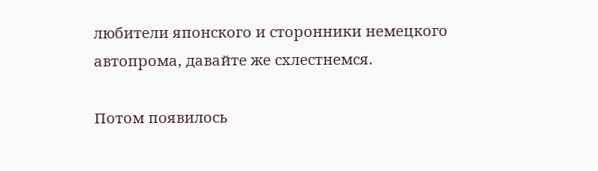любители японского и сторонники немецкого автопрома, давайте же схлестнемся.

Потом появилось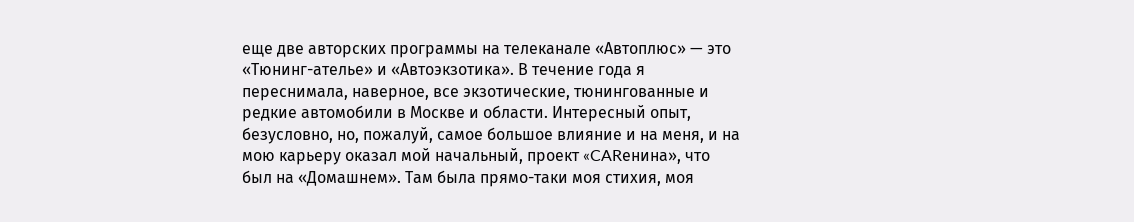еще две авторских программы на телеканале «Автоплюс» — это «Тюнинг-ателье» и «Автоэкзотика». В течение года я переснимала, наверное, все экзотические, тюнингованные и редкие автомобили в Москве и области. Интересный опыт, безусловно, но, пожалуй, самое большое влияние и на меня, и на мою карьеру оказал мой начальный, проект «CARенина», что был на «Домашнем». Там была прямо-таки моя стихия, моя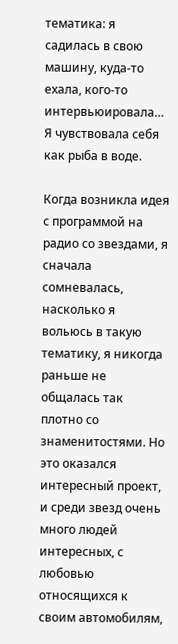тематика: я садилась в свою машину, куда-то ехала, кого-то интервьюировала… Я чувствовала себя как рыба в воде.

Когда возникла идея с программой на радио со звездами, я сначала сомневалась, насколько я вольюсь в такую тематику, я никогда раньше не общалась так плотно со знаменитостями. Но это оказался интересный проект, и среди звезд очень много людей интересных, с любовью относящихся к своим автомобилям,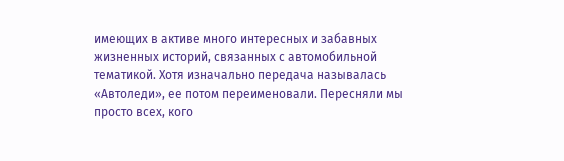имеющих в активе много интересных и забавных жизненных историй, связанных с автомобильной тематикой. Хотя изначально передача называлась «Автоледи», ее потом переименовали. Пересняли мы просто всех, кого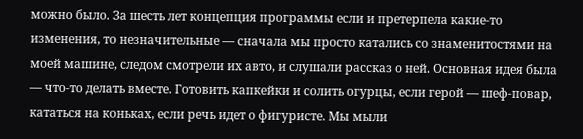можно было. За шесть лет концепция программы если и претерпела какие-то изменения, то незначительные — сначала мы просто катались со знаменитостями на моей машине, следом смотрели их авто, и слушали рассказ о ней. Основная идея была — что-то делать вместе. Готовить капкейки и солить огурцы, если герой — шеф-повар, кататься на коньках, если речь идет о фигуристе. Мы мыли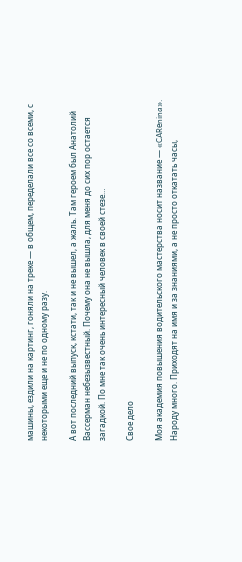машины, ездили на картинг, гоняли на треке — в общем, переделали все со всеми, с некоторыми еще и не по одному разу.

А вот последний выпуск, кстати, так и не вышел, а жаль. Там героем был Анатолий Вассерман небезызвестный. Почему она не вышла, для меня до сих пор остается загадкой. По мне так очень интересный человек в своей стезе…

Свое дело

Моя академия повышения водительского мастерства носит название — «CARеnina». Народу много. Приходят на имя и за знаниями, а не просто откатать часы,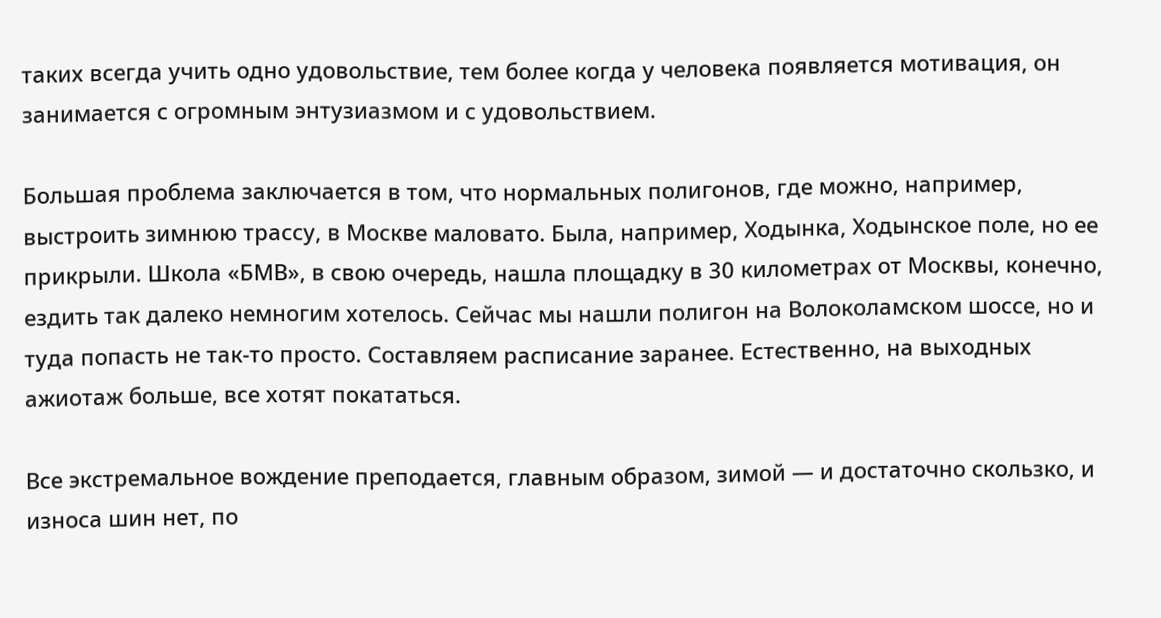таких всегда учить одно удовольствие, тем более когда у человека появляется мотивация, он занимается с огромным энтузиазмом и с удовольствием.

Большая проблема заключается в том, что нормальных полигонов, где можно, например, выстроить зимнюю трассу, в Москве маловато. Была, например, Ходынка, Ходынское поле, но ее прикрыли. Школа «БМВ», в свою очередь, нашла площадку в 30 километрах от Москвы, конечно, ездить так далеко немногим хотелось. Сейчас мы нашли полигон на Волоколамском шоссе, но и туда попасть не так-то просто. Составляем расписание заранее. Естественно, на выходных ажиотаж больше, все хотят покататься.

Все экстремальное вождение преподается, главным образом, зимой — и достаточно скользко, и износа шин нет, по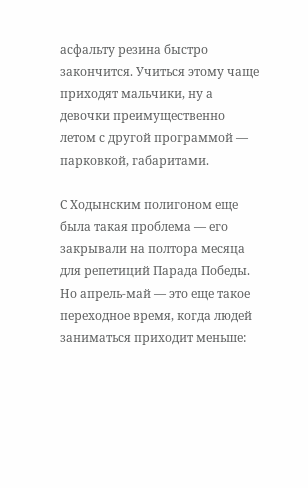асфальту резина быстро закончится. Учиться этому чаще приходят мальчики, ну а девочки преимущественно летом с другой программой — парковкой, габаритами.

С Ходынским полигоном еще была такая проблема — его закрывали на полтора месяца для репетиций Парада Победы. Но апрель-май — это еще такое переходное время, когда людей заниматься приходит меньше: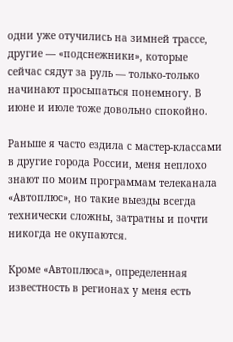одни уже отучились на зимней трассе, другие — «подснежники», которые сейчас сядут за руль — только-только начинают просыпаться понемногу. В июне и июле тоже довольно спокойно.

Раньше я часто ездила с мастер-классами в другие города России, меня неплохо знают по моим программам телеканала «Автоплюс», но такие выезды всегда технически сложны, затратны и почти никогда не окупаются.

Кроме «Автоплюса», определенная известность в регионах у меня есть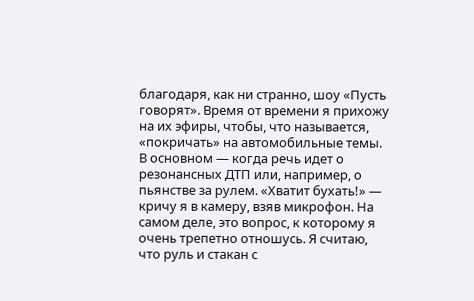благодаря, как ни странно, шоу «Пусть говорят». Время от времени я прихожу на их эфиры, чтобы, что называется, «покричать» на автомобильные темы. В основном — когда речь идет о резонансных ДТП или, например, о пьянстве за рулем. «Хватит бухать!» — кричу я в камеру, взяв микрофон. На самом деле, это вопрос, к которому я очень трепетно отношусь. Я считаю, что руль и стакан с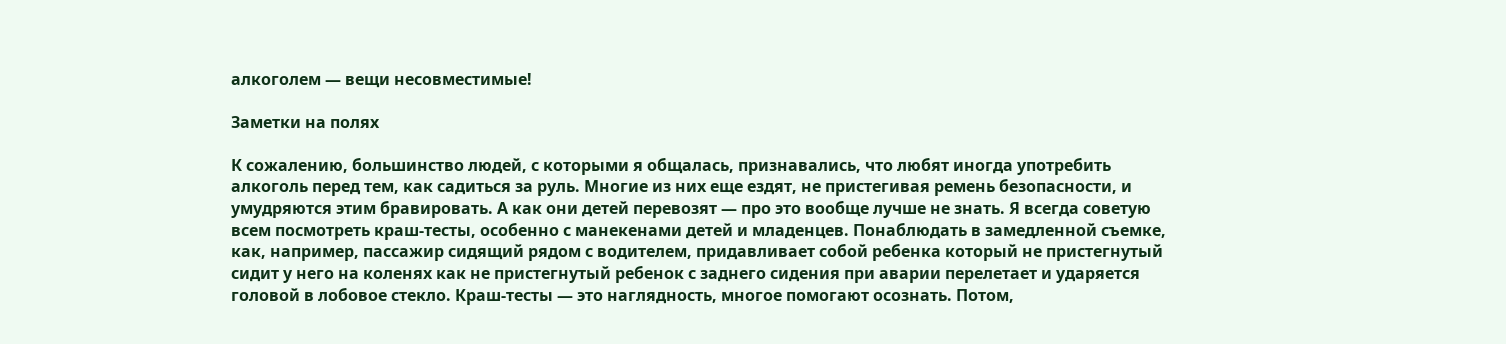алкоголем — вещи несовместимые!

Заметки на полях

К сожалению, большинство людей, с которыми я общалась, признавались, что любят иногда употребить алкоголь перед тем, как садиться за руль. Многие из них еще ездят, не пристегивая ремень безопасности, и умудряются этим бравировать. А как они детей перевозят — про это вообще лучше не знать. Я всегда советую всем посмотреть краш-тесты, особенно с манекенами детей и младенцев. Понаблюдать в замедленной съемке, как, например, пассажир сидящий рядом с водителем, придавливает собой ребенка который не пристегнутый сидит у него на коленях как не пристегнутый ребенок с заднего сидения при аварии перелетает и ударяется головой в лобовое стекло. Краш-тесты — это наглядность, многое помогают осознать. Потом,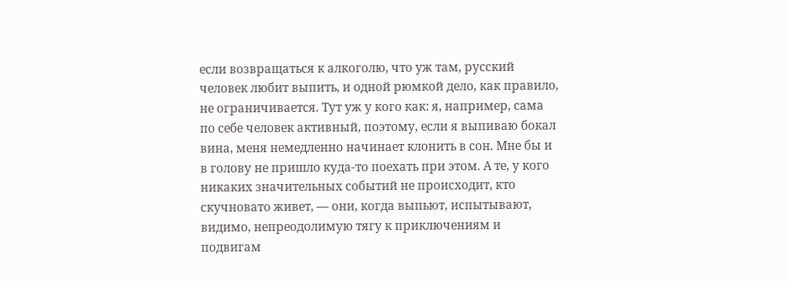если возвращаться к алкоголю, что уж там, русский человек любит выпить, и одной рюмкой дело, как правило, не ограничивается. Тут уж у кого как: я, например, сама по себе человек активный, поэтому, если я выпиваю бокал вина, меня немедленно начинает клонить в сон. Мне бы и в голову не пришло куда-то поехать при этом. А те, у кого никаких значительных событий не происходит, кто скучновато живет, — они, когда выпьют, испытывают, видимо, непреодолимую тягу к приключениям и подвигам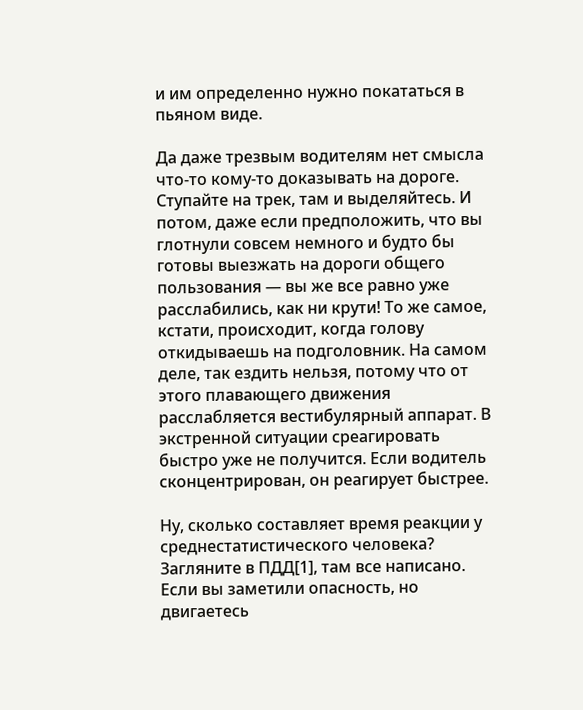и им определенно нужно покататься в пьяном виде.

Да даже трезвым водителям нет смысла что-то кому-то доказывать на дороге. Ступайте на трек, там и выделяйтесь. И потом, даже если предположить, что вы глотнули совсем немного и будто бы готовы выезжать на дороги общего пользования — вы же все равно уже расслабились, как ни крути! То же самое, кстати, происходит, когда голову откидываешь на подголовник. На самом деле, так ездить нельзя, потому что от этого плавающего движения расслабляется вестибулярный аппарат. В экстренной ситуации среагировать быстро уже не получится. Если водитель сконцентрирован, он реагирует быстрее.

Ну, сколько составляет время реакции у среднестатистического человека? Загляните в ПДД[1], там все написано. Если вы заметили опасность, но двигаетесь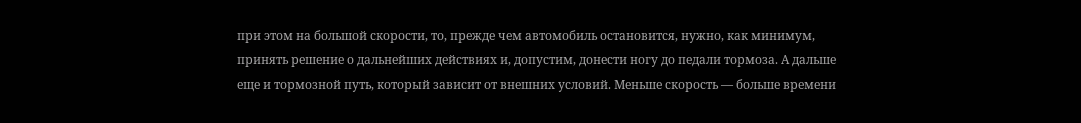при этом на большой скорости, то, прежде чем автомобиль остановится, нужно, как минимум, принять решение о дальнейших действиях и, допустим, донести ногу до педали тормоза. А дальше еще и тормозной путь, который зависит от внешних условий. Меньше скорость — больше времени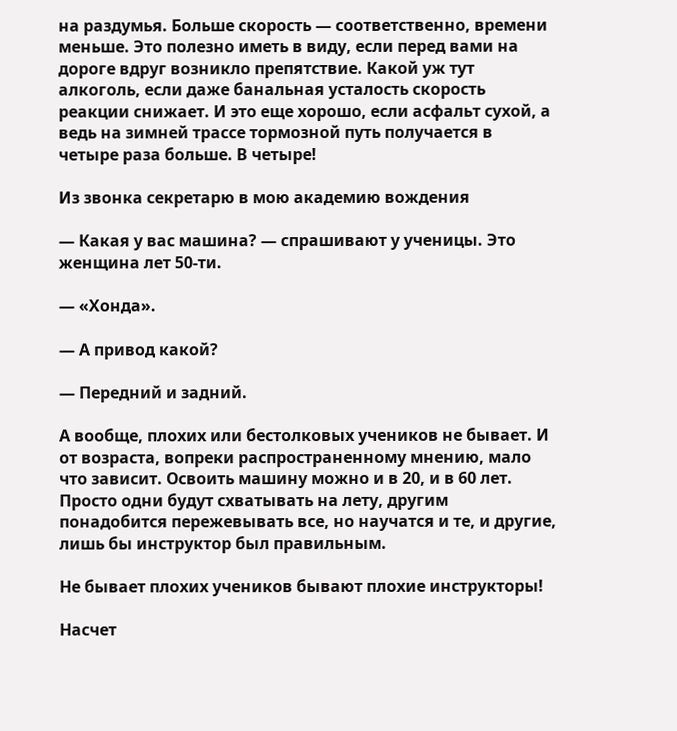на раздумья. Больше скорость — соответственно, времени меньше. Это полезно иметь в виду, если перед вами на дороге вдруг возникло препятствие. Какой уж тут алкоголь, если даже банальная усталость скорость реакции снижает. И это еще хорошо, если асфальт сухой, а ведь на зимней трассе тормозной путь получается в четыре раза больше. В четыре!

Из звонка секретарю в мою академию вождения

— Какая у вас машина? — спрашивают у ученицы. Это женщина лет 50-ти.

— «Хонда».

— А привод какой?

— Передний и задний.

А вообще, плохих или бестолковых учеников не бывает. И от возраста, вопреки распространенному мнению, мало что зависит. Освоить машину можно и в 20, и в 60 лет. Просто одни будут схватывать на лету, другим понадобится пережевывать все, но научатся и те, и другие, лишь бы инструктор был правильным.

Не бывает плохих учеников бывают плохие инструкторы!

Насчет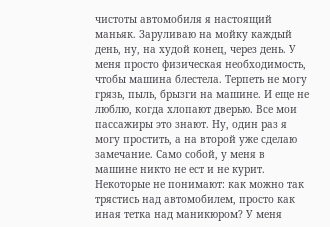чистоты автомобиля я настоящий маньяк. Заруливаю на мойку каждый день, ну, на худой конец, через день. У меня просто физическая необходимость, чтобы машина блестела. Терпеть не могу грязь, пыль, брызги на машине. И еще не люблю, когда хлопают дверью. Все мои пассажиры это знают. Ну, один раз я могу простить, а на второй уже сделаю замечание. Само собой, у меня в машине никто не ест и не курит. Некоторые не понимают: как можно так трястись над автомобилем, просто как иная тетка над маникюром? У меня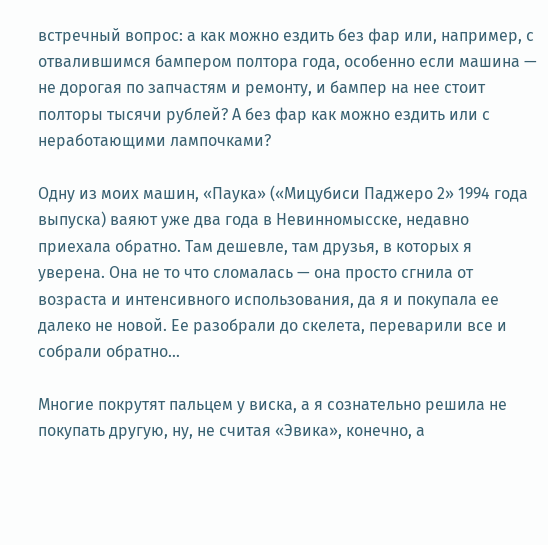встречный вопрос: а как можно ездить без фар или, например, с отвалившимся бампером полтора года, особенно если машина — не дорогая по запчастям и ремонту, и бампер на нее стоит полторы тысячи рублей? А без фар как можно ездить или с неработающими лампочками?

Одну из моих машин, «Паука» («Мицубиси Паджеро 2» 1994 года выпуска) ваяют уже два года в Невинномысске, недавно приехала обратно. Там дешевле, там друзья, в которых я уверена. Она не то что сломалась — она просто сгнила от возраста и интенсивного использования, да я и покупала ее далеко не новой. Ее разобрали до скелета, переварили все и собрали обратно…

Многие покрутят пальцем у виска, а я сознательно решила не покупать другую, ну, не считая «Эвика», конечно, а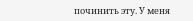починить эту. У меня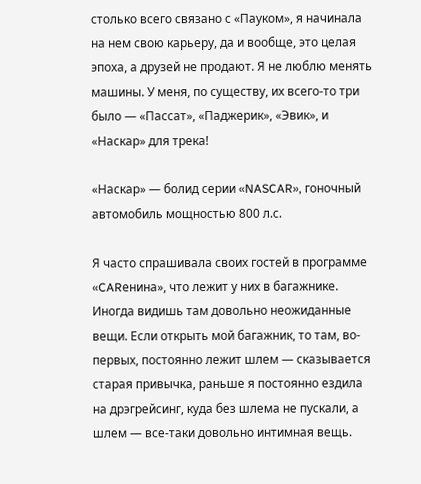столько всего связано с «Пауком», я начинала на нем свою карьеру, да и вообще, это целая эпоха, а друзей не продают. Я не люблю менять машины. У меня, по существу, их всего-то три было — «Пассат», «Паджерик», «Эвик», и «Наскар» для трека!

«Наскар» — болид серии «NASCAR», гоночный автомобиль мощностью 800 л.с.

Я часто спрашивала своих гостей в программе «CARенина», что лежит у них в багажнике. Иногда видишь там довольно неожиданные вещи. Если открыть мой багажник, то там, во-первых, постоянно лежит шлем — сказывается старая привычка, раньше я постоянно ездила на дрэгрейсинг, куда без шлема не пускали, а шлем — все-таки довольно интимная вещь.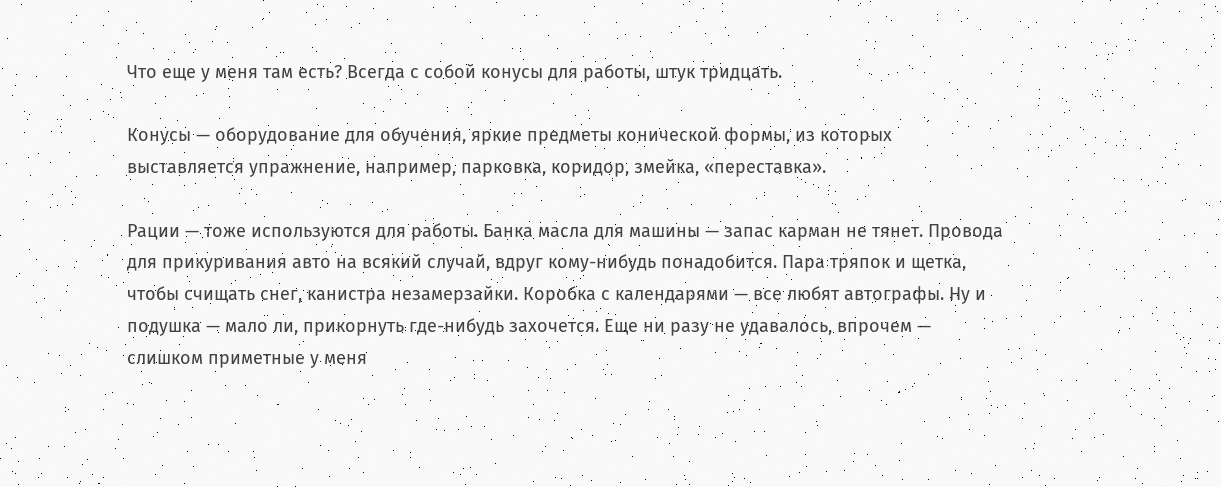Что еще у меня там есть? Всегда с собой конусы для работы, штук тридцать.

Конусы — оборудование для обучения, яркие предметы конической формы, из которых выставляется упражнение, например, парковка, коридор, змейка, «переставка».

Рации — тоже используются для работы. Банка масла для машины — запас карман не тянет. Провода для прикуривания авто на всякий случай, вдруг кому-нибудь понадобится. Пара тряпок и щетка, чтобы счищать снег, канистра незамерзайки. Коробка с календарями — все любят автографы. Ну и подушка — мало ли, прикорнуть где-нибудь захочется. Еще ни разу не удавалось, впрочем — слишком приметные у меня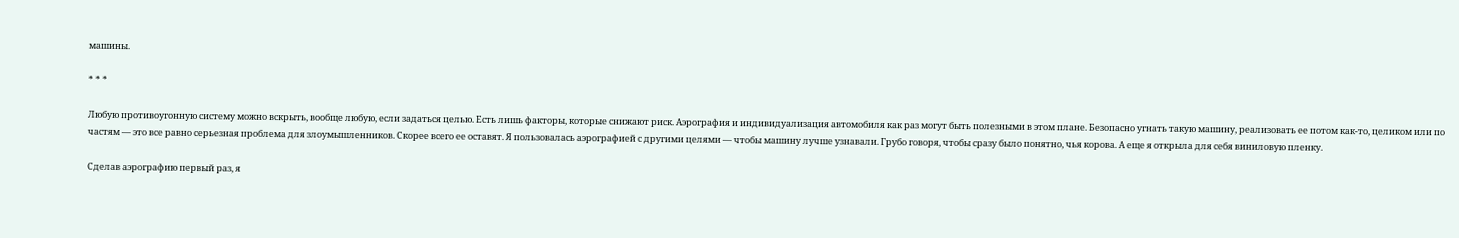машины.

* * *

Любую противоугонную систему можно вскрыть, вообще любую, если задаться целью. Есть лишь факторы, которые снижают риск. Аэрография и индивидуализация автомобиля как раз могут быть полезными в этом плане. Безопасно угнать такую машину, реализовать ее потом как-то, целиком или по частям — это все равно серьезная проблема для злоумышленников. Скорее всего ее оставят. Я пользовалась аэрографией с другими целями — чтобы машину лучше узнавали. Грубо говоря, чтобы сразу было понятно, чья корова. А еще я открыла для себя виниловую пленку.

Сделав аэрографию первый раз, я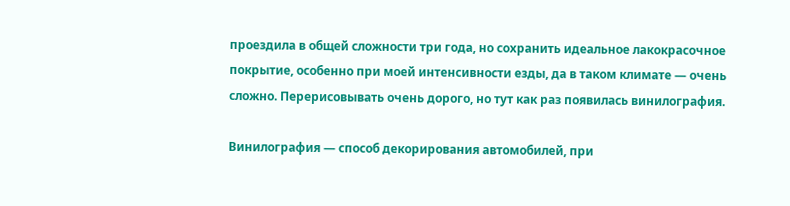проездила в общей сложности три года, но сохранить идеальное лакокрасочное покрытие, особенно при моей интенсивности езды, да в таком климате — очень сложно. Перерисовывать очень дорого, но тут как раз появилась винилография.

Винилография — способ декорирования автомобилей, при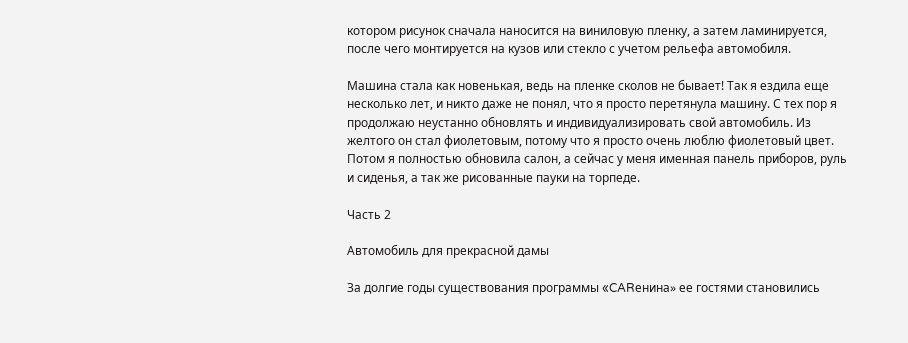котором рисунок сначала наносится на виниловую пленку, а затем ламинируется, после чего монтируется на кузов или стекло с учетом рельефа автомобиля.

Машина стала как новенькая, ведь на пленке сколов не бывает! Так я ездила еще несколько лет, и никто даже не понял, что я просто перетянула машину. С тех пор я продолжаю неустанно обновлять и индивидуализировать свой автомобиль. Из желтого он стал фиолетовым, потому что я просто очень люблю фиолетовый цвет. Потом я полностью обновила салон, а сейчас у меня именная панель приборов, руль и сиденья, а так же рисованные пауки на торпеде.

Часть 2

Автомобиль для прекрасной дамы

За долгие годы существования программы «CARенина» ее гостями становились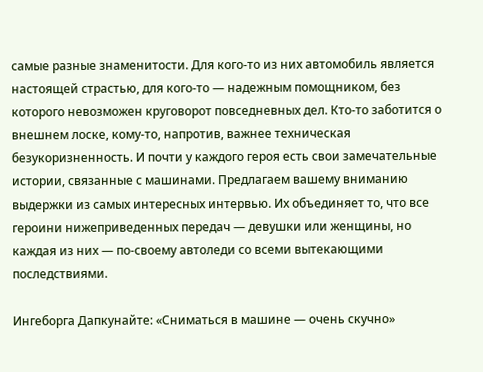самые разные знаменитости. Для кого-то из них автомобиль является настоящей страстью, для кого-то — надежным помощником, без которого невозможен круговорот повседневных дел. Кто-то заботится о внешнем лоске, кому-то, напротив, важнее техническая безукоризненность. И почти у каждого героя есть свои замечательные истории, связанные с машинами. Предлагаем вашему вниманию выдержки из самых интересных интервью. Их объединяет то, что все героини нижеприведенных передач — девушки или женщины, но каждая из них — по-своему автоледи со всеми вытекающими последствиями.

Ингеборга Дапкунайте: «Сниматься в машине — очень скучно»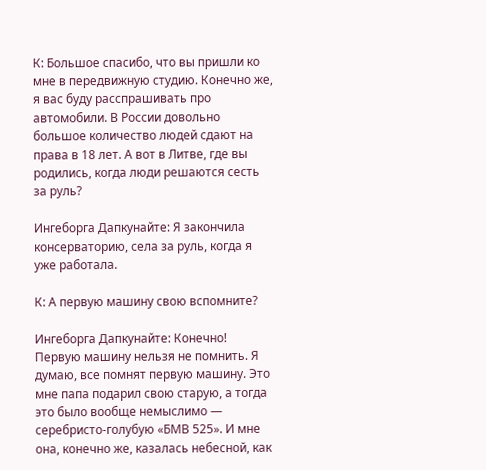К: Большое спасибо, что вы пришли ко мне в передвижную студию. Конечно же, я вас буду расспрашивать про автомобили. В России довольно большое количество людей сдают на права в 18 лет. А вот в Литве, где вы родились, когда люди решаются сесть за руль?

Ингеборга Дапкунайте: Я закончила консерваторию, села за руль, когда я уже работала.

К: А первую машину свою вспомните?

Ингеборга Дапкунайте: Конечно! Первую машину нельзя не помнить. Я думаю, все помнят первую машину. Это мне папа подарил свою старую, а тогда это было вообще немыслимо — серебристо-голубую «БМВ 525». И мне она, конечно же, казалась небесной, как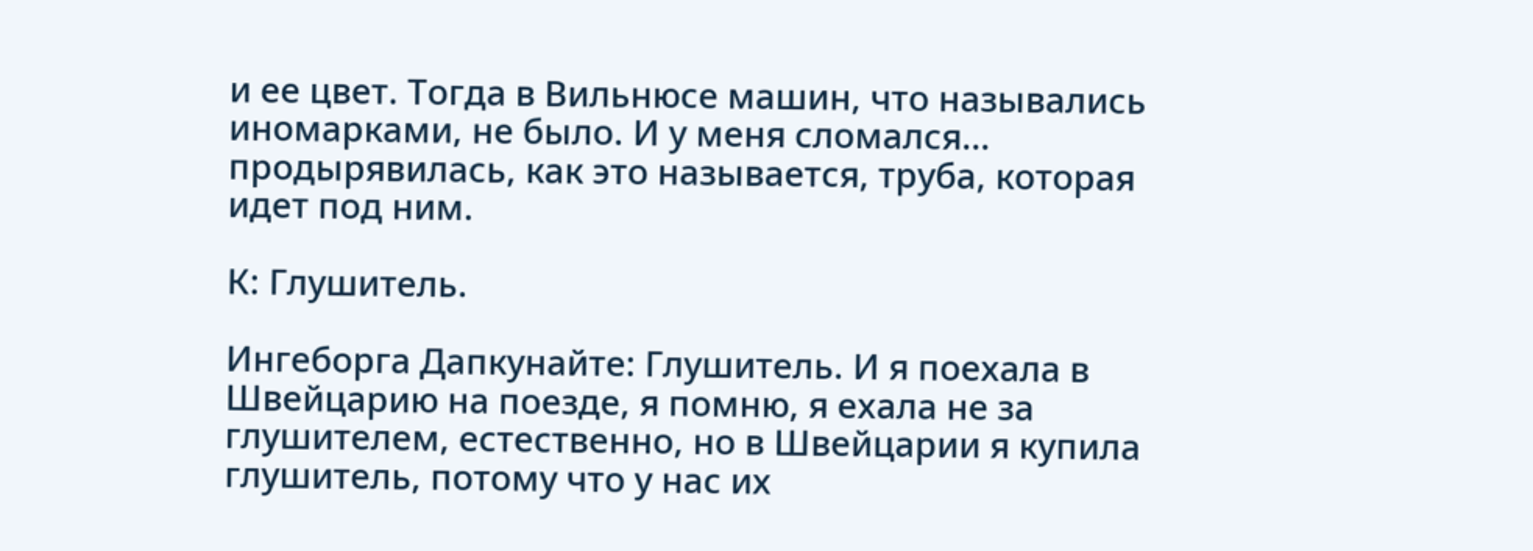и ее цвет. Тогда в Вильнюсе машин, что назывались иномарками, не было. И у меня сломался… продырявилась, как это называется, труба, которая идет под ним.

К: Глушитель.

Ингеборга Дапкунайте: Глушитель. И я поехала в Швейцарию на поезде, я помню, я ехала не за глушителем, естественно, но в Швейцарии я купила глушитель, потому что у нас их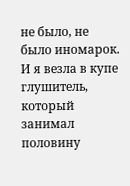не было, не было иномарок. И я везла в купе глушитель, который занимал половину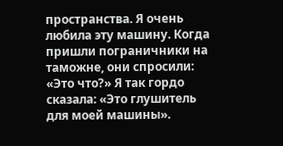пространства. Я очень любила эту машину. Когда пришли пограничники на таможне, они спросили: «Это что?» Я так гордо сказала: «Это глушитель для моей машины».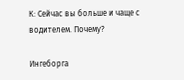К: Сейчас вы больше и чаще с водителем. Почему?

Ингеборга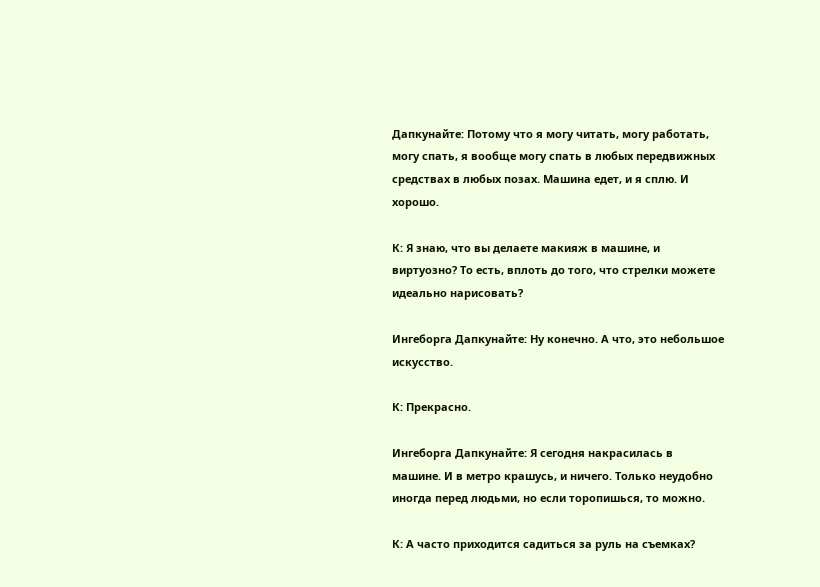Дапкунайте: Потому что я могу читать, могу работать, могу спать, я вообще могу спать в любых передвижных средствах в любых позах. Машина едет, и я сплю. И хорошо.

К: Я знаю, что вы делаете макияж в машине, и виртуозно? То есть, вплоть до того, что стрелки можете идеально нарисовать?

Ингеборга Дапкунайте: Ну конечно. А что, это небольшое искусство.

К: Прекрасно.

Ингеборга Дапкунайте: Я сегодня накрасилась в машине. И в метро крашусь, и ничего. Только неудобно иногда перед людьми, но если торопишься, то можно.

К: А часто приходится садиться за руль на съемках?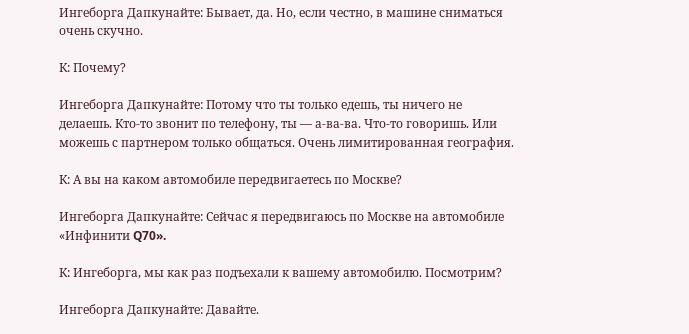Ингеборга Дапкунайте: Бывает, да. Но, если честно, в машине сниматься очень скучно.

К: Почему?

Ингеборга Дапкунайте: Потому что ты только едешь, ты ничего не делаешь. Кто-то звонит по телефону, ты — а-ва-ва. Что-то говоришь. Или можешь с партнером только общаться. Очень лимитированная география.

К: А вы на каком автомобиле передвигаетесь по Москве?

Ингеборга Дапкунайте: Сейчас я передвигаюсь по Москве на автомобиле «Инфинити Q70».

К: Ингеборга, мы как раз подъехали к вашему автомобилю. Посмотрим?

Ингеборга Дапкунайте: Давайте.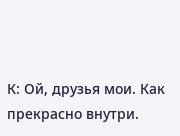К: Ой, друзья мои. Как прекрасно внутри.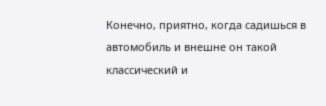Конечно, приятно, когда садишься в автомобиль и внешне он такой классический и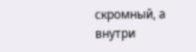скромный, а внутри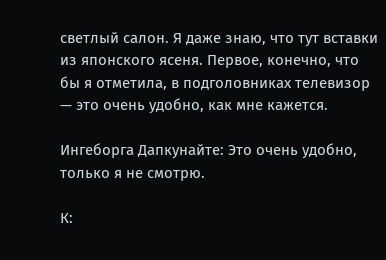светлый салон. Я даже знаю, что тут вставки из японского ясеня. Первое, конечно, что бы я отметила, в подголовниках телевизор — это очень удобно, как мне кажется.

Ингеборга Дапкунайте: Это очень удобно, только я не смотрю.

К: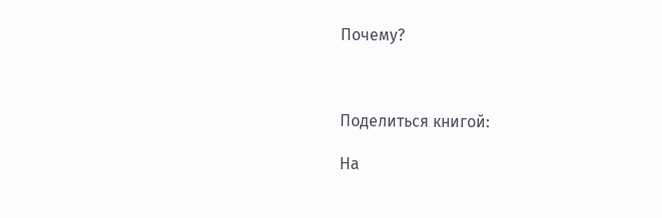Почему?



Поделиться книгой:

На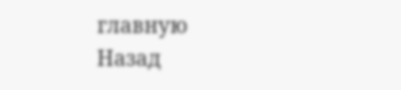главную
Назад